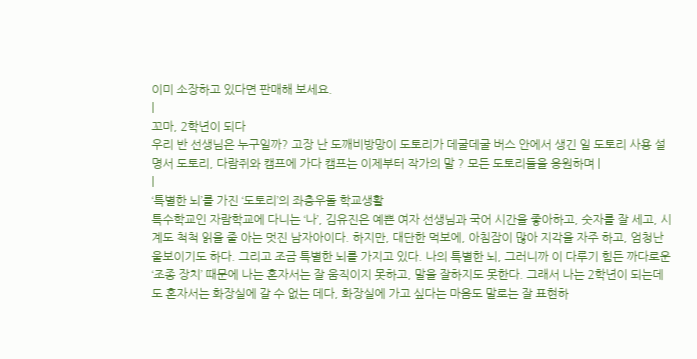이미 소장하고 있다면 판매해 보세요.
|
꼬마, 2학년이 되다
우리 반 선생님은 누구일까? 고장 난 도깨비방망이 도토리가 데굴데굴 버스 안에서 생긴 일 도토리 사용 설명서 도토리, 다람쥐와 캠프에 가다 캠프는 이제부터 작가의 말 ? 모든 도토리들을 응원하며 |
|
‘특별한 뇌’를 가진 ‘도토리’의 좌충우돌 학교생활
특수학교인 자람학교에 다니는 ‘나’, 김유진은 예쁜 여자 선생님과 국어 시간을 좋아하고, 숫자를 잘 세고, 시계도 척척 읽을 줄 아는 멋진 남자아이다. 하지만, 대단한 먹보에, 아침잠이 많아 지각을 자주 하고, 엄청난 울보이기도 하다. 그리고 조금 특별한 뇌를 가지고 있다. 나의 특별한 뇌, 그러니까 이 다루기 힘든 까다로운 ‘조종 장치’ 때문에 나는 혼자서는 잘 움직이지 못하고, 말을 잘하지도 못한다. 그래서 나는 2학년이 되는데도 혼자서는 화장실에 갈 수 없는 데다, 화장실에 가고 싶다는 마음도 말로는 잘 표현하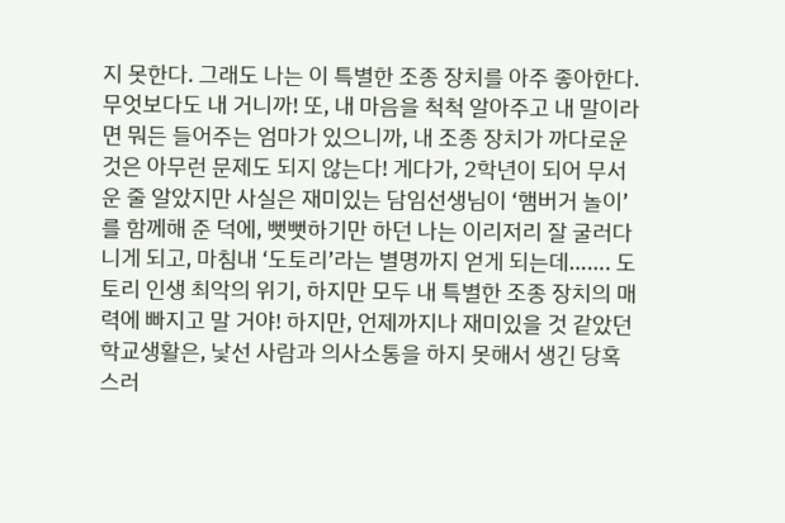지 못한다. 그래도 나는 이 특별한 조종 장치를 아주 좋아한다. 무엇보다도 내 거니까! 또, 내 마음을 척척 알아주고 내 말이라면 뭐든 들어주는 엄마가 있으니까, 내 조종 장치가 까다로운 것은 아무런 문제도 되지 않는다! 게다가, 2학년이 되어 무서운 줄 알았지만 사실은 재미있는 담임선생님이 ‘햄버거 놀이’를 함께해 준 덕에, 뻣뻣하기만 하던 나는 이리저리 잘 굴러다니게 되고, 마침내 ‘도토리’라는 별명까지 얻게 되는데……. 도토리 인생 최악의 위기, 하지만 모두 내 특별한 조종 장치의 매력에 빠지고 말 거야! 하지만, 언제까지나 재미있을 것 같았던 학교생활은, 낯선 사람과 의사소통을 하지 못해서 생긴 당혹스러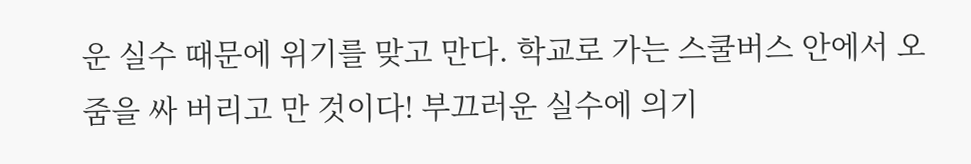운 실수 때문에 위기를 맞고 만다. 학교로 가는 스쿨버스 안에서 오줌을 싸 버리고 만 것이다! 부끄러운 실수에 의기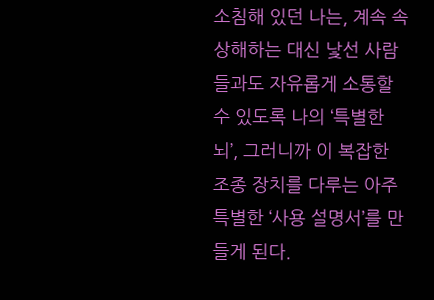소침해 있던 나는, 계속 속상해하는 대신 낯선 사람들과도 자유롭게 소통할 수 있도록 나의 ‘특별한 뇌’, 그러니까 이 복잡한 조종 장치를 다루는 아주 특별한 ‘사용 설명서’를 만들게 된다.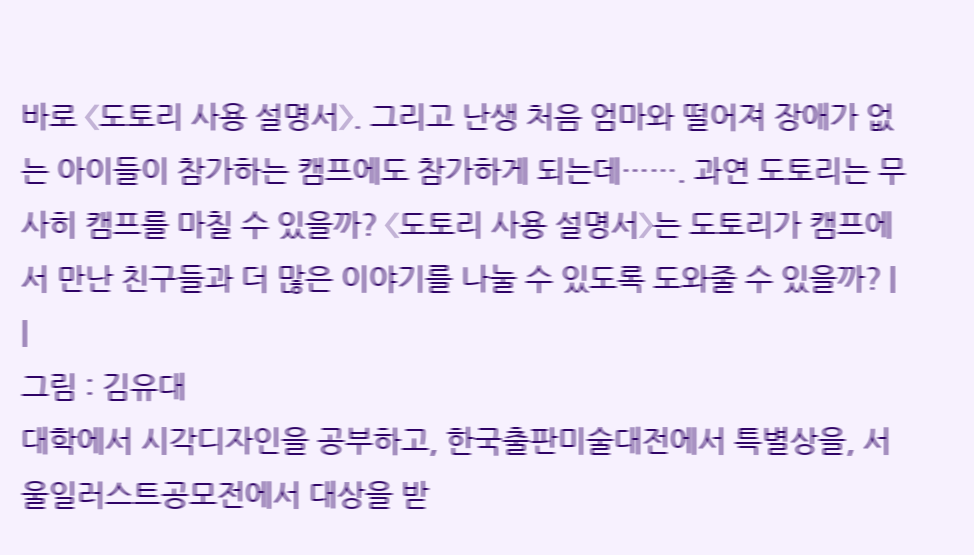바로 〈도토리 사용 설명서〉. 그리고 난생 처음 엄마와 떨어져 장애가 없는 아이들이 참가하는 캠프에도 참가하게 되는데……. 과연 도토리는 무사히 캠프를 마칠 수 있을까? 〈도토리 사용 설명서〉는 도토리가 캠프에서 만난 친구들과 더 많은 이야기를 나눌 수 있도록 도와줄 수 있을까? |
|
그림 : 김유대
대학에서 시각디자인을 공부하고, 한국출판미술대전에서 특별상을, 서울일러스트공모전에서 대상을 받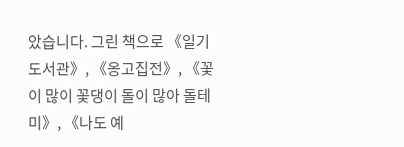았습니다. 그린 책으로 《일기 도서관》, 《옹고집전》, 《꽃이 많이 꽃댕이 돌이 많아 돌테미》, 《나도 예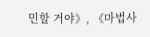민할 거야》, 《마법사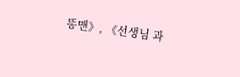똥맨》, 《선생님 과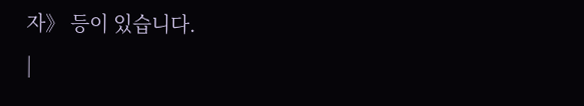자》 등이 있습니다.
|